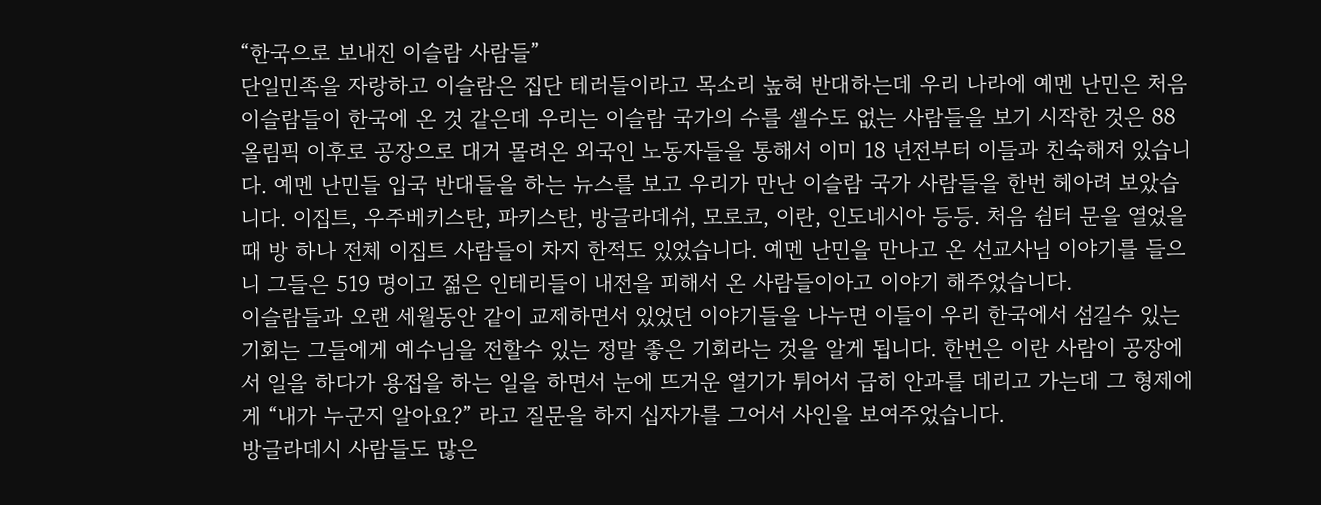“한국으로 보내진 이슬람 사람들”
단일민족을 자랑하고 이슬람은 집단 테러들이라고 목소리 높혀 반대하는데 우리 나라에 예멘 난민은 처음 이슬람들이 한국에 온 것 같은데 우리는 이슬람 국가의 수를 셀수도 없는 사람들을 보기 시작한 것은 88 올림픽 이후로 공장으로 대거 몰려온 외국인 노동자들을 통해서 이미 18 년전부터 이들과 친숙해저 있습니다. 예멘 난민들 입국 반대들을 하는 뉴스를 보고 우리가 만난 이슬람 국가 사람들을 한번 헤아려 보았습니다. 이집트, 우주베키스탄, 파키스탄, 방글라데쉬, 모로코, 이란, 인도네시아 등등. 처음 쉼터 문을 열었을 때 방 하나 전체 이집트 사람들이 차지 한적도 있었습니다. 예멘 난민을 만나고 온 선교사님 이야기를 들으니 그들은 519 명이고 젊은 인테리들이 내전을 피해서 온 사람들이아고 이야기 해주었습니다.
이슬람들과 오랜 세월동안 같이 교제하면서 있었던 이야기들을 나누면 이들이 우리 한국에서 섬길수 있는 기회는 그들에게 예수님을 전할수 있는 정말 좋은 기회라는 것을 알게 됩니다. 한번은 이란 사람이 공장에서 일을 하다가 용접을 하는 일을 하면서 눈에 뜨거운 열기가 튀어서 급히 안과를 데리고 가는데 그 형제에게 “내가 누군지 알아요?” 라고 질문을 하지 십자가를 그어서 사인을 보여주었습니다.
방글라데시 사람들도 많은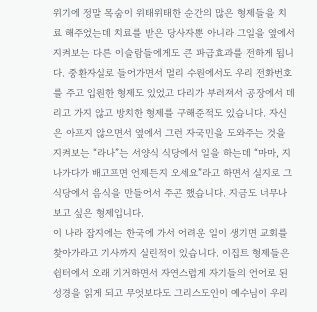위기에 정말 목숨이 위태위태한 순간의 많은 형제들을 치료 해주었는데 치료를 받은 당사자뿐 아니라 그일을 옆에서 지켜보는 다른 이슬람들에게도 큰 파급효과를 전하게 됩니다. 중환자실로 들어가면서 멀리 수원에서도 우리 전화번호를 주고 입원한 형제도 있었고 다리가 부러져서 공장에서 데리고 가지 않고 방치한 형제를 구해준적도 있습니다. 자신은 아프지 않으면서 옆에서 그런 자국민을 도와주는 것을 지켜보는 “라나”는 서양식 식당에서 일을 하는데 “마마, 지나가다가 배고프면 언제든지 오세요”라고 하면서 실지로 그 식당에서 음식을 만들어서 주곤 했습니다. 지금도 너무나 보고 싶은 형제입니다.
이 나라 잡지에는 한국에 가서 어려운 일이 생기면 교회를 찾아가라고 기사까지 실린적이 있습니다. 이집트 형제들은 쉼터에서 오래 기거하면서 자연스럽게 자기들의 언어로 된 성경을 읽게 되고 무엇보다도 그리스도인이 예수님이 우리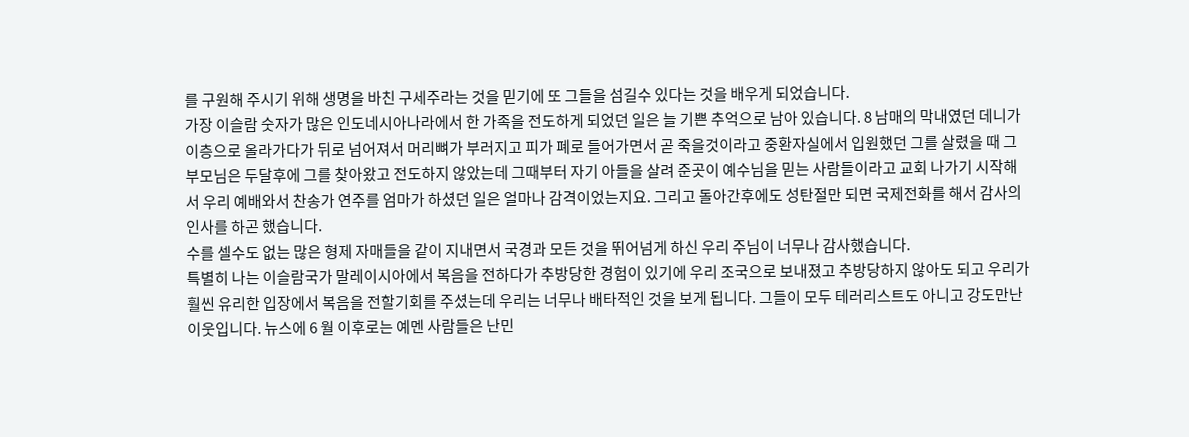를 구원해 주시기 위해 생명을 바친 구세주라는 것을 믿기에 또 그들을 섬길수 있다는 것을 배우게 되었습니다.
가장 이슬람 숫자가 많은 인도네시아나라에서 한 가족을 전도하게 되었던 일은 늘 기쁜 추억으로 남아 있습니다. 8 남매의 막내였던 데니가 이층으로 올라가다가 뒤로 넘어져서 머리뼈가 부러지고 피가 폐로 들어가면서 곧 죽을것이라고 중환자실에서 입원했던 그를 살렸을 때 그 부모님은 두달후에 그를 찾아왔고 전도하지 않았는데 그때부터 자기 아들을 살려 준곳이 예수님을 믿는 사람들이라고 교회 나가기 시작해서 우리 예배와서 찬송가 연주를 엄마가 하셨던 일은 얼마나 감격이었는지요. 그리고 돌아간후에도 성탄절만 되면 국제전화를 해서 감사의 인사를 하곤 했습니다.
수를 셀수도 없는 많은 형제 자매들을 같이 지내면서 국경과 모든 것을 뛰어넘게 하신 우리 주님이 너무나 감사했습니다.
특별히 나는 이슬람국가 말레이시아에서 복음을 전하다가 추방당한 경험이 있기에 우리 조국으로 보내졌고 추방당하지 않아도 되고 우리가 훨씬 유리한 입장에서 복음을 전할기회를 주셨는데 우리는 너무나 배타적인 것을 보게 됩니다. 그들이 모두 테러리스트도 아니고 강도만난 이웃입니다. 뉴스에 6 월 이후로는 예멘 사람들은 난민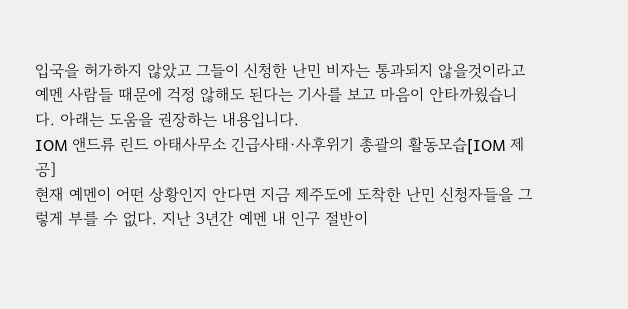입국을 허가하지 않았고 그들이 신청한 난민 비자는 통과되지 않을것이라고 예멘 사람들 때문에 걱정 않해도 된다는 기사를 보고 마음이 안타까웠습니다. 아래는 도움을 권장하는 내용입니다.
IOM 앤드류 린드 아태사무소 긴급사태·사후위기 총괄의 활동모습[IOM 제공]
현재 예멘이 어떤 상황인지 안다면 지금 제주도에 도착한 난민 신청자들을 그렇게 부를 수 없다. 지난 3년간 예멘 내 인구 절반이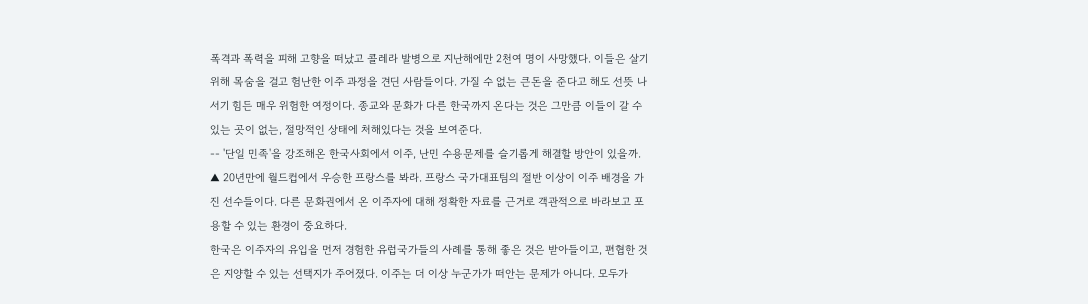폭격과 폭력을 피해 고향을 떠났고 콜레라 발병으로 지난해에만 2천여 명이 사망했다. 이들은 살기 위해 목숨을 걸고 험난한 이주 과정을 견딘 사람들이다. 가질 수 없는 큰돈을 준다고 해도 선뜻 나서기 힘든 매우 위험한 여정이다. 종교와 문화가 다른 한국까지 온다는 것은 그만큼 이들이 갈 수 있는 곳이 없는, 절망적인 상태에 처해있다는 것을 보여준다.
-- '단일 민족'을 강조해온 한국사회에서 이주, 난민 수용문제를 슬기롭게 해결할 방안이 있을까.
▲ 20년만에 월드컵에서 우승한 프랑스를 봐라. 프랑스 국가대표팀의 절반 이상이 이주 배경을 가진 선수들이다. 다른 문화권에서 온 이주자에 대해 정확한 자료를 근거로 객관적으로 바라보고 포용할 수 있는 환경이 중요하다.
한국은 이주자의 유입을 먼저 경험한 유럽국가들의 사례를 통해 좋은 것은 받아들이고, 편협한 것은 지양할 수 있는 선택지가 주어졌다. 이주는 더 이상 누군가가 떠안는 문제가 아니다. 모두가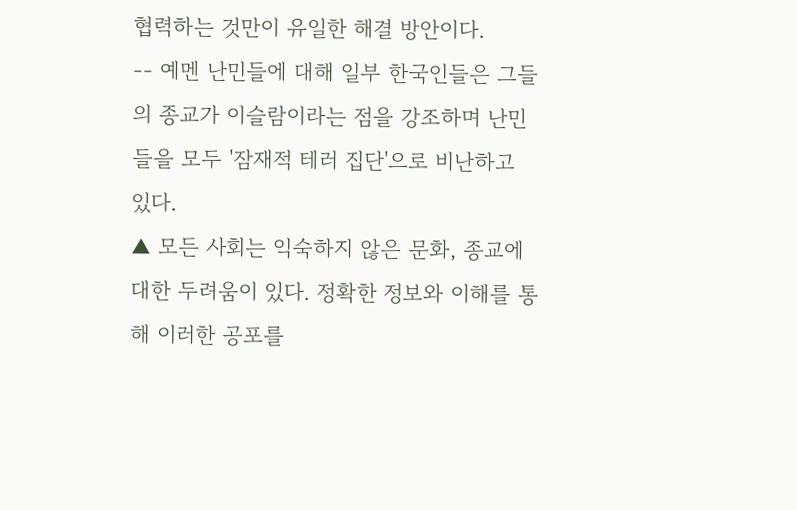협력하는 것만이 유일한 해결 방안이다.
-- 예멘 난민들에 대해 일부 한국인들은 그들의 종교가 이슬람이라는 점을 강조하며 난민들을 모두 '잠재적 테러 집단'으로 비난하고 있다.
▲ 모든 사회는 익숙하지 않은 문화, 종교에 대한 두려움이 있다. 정확한 정보와 이해를 통해 이러한 공포를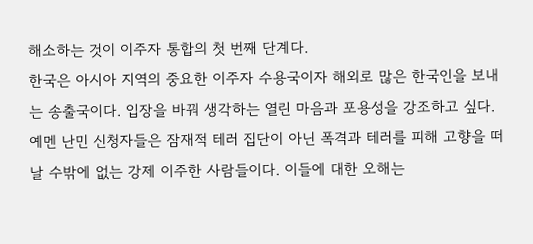해소하는 것이 이주자 통합의 첫 번째 단계다.
한국은 아시아 지역의 중요한 이주자 수용국이자 해외로 많은 한국인을 보내는 송출국이다. 입장을 바꿔 생각하는 열린 마음과 포용성을 강조하고 싶다. 예멘 난민 신청자들은 잠재적 테러 집단이 아닌 폭격과 테러를 피해 고향을 떠날 수밖에 없는 강제 이주한 사람들이다. 이들에 대한 오해는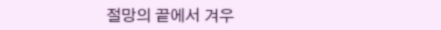절망의 끝에서 겨우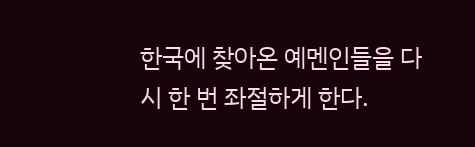한국에 찾아온 예멘인들을 다시 한 번 좌절하게 한다.